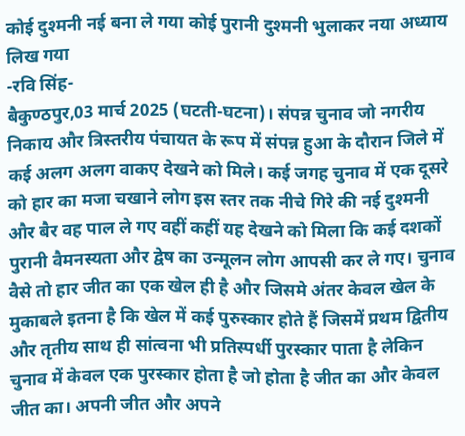कोई दुश्मनी नई बना ले गया कोई पुरानी दुश्मनी भुलाकर नया अध्याय लिख गया
-रवि सिंह-
बैकुण्ठपुर,03 मार्च 2025 (घटती-घटना)। संपन्न चुनाव जो नगरीय निकाय और त्रिस्तरीय पंचायत के रूप में संपन्न हुआ के दौरान जिले में कई अलग अलग वाकए देखने को मिले। कई जगह चुनाव में एक दूसरे को हार का मजा चखाने लोग इस स्तर तक नीचे गिरे की नई दुश्मनी और बैर वह पाल ले गए वहीं कहीं यह देखने को मिला कि कई दशकों पुरानी वैमनस्यता और द्वेष का उन्मूलन लोग आपसी कर ले गए। चुनाव वैसे तो हार जीत का एक खेल ही है और जिसमे अंतर केवल खेल के मुकाबले इतना है कि खेल में कई पुरुस्कार होते हैं जिसमें प्रथम द्वितीय और तृतीय साथ ही सांत्वना भी प्रतिस्पर्धी पुरस्कार पाता है लेकिन चुनाव में केवल एक पुरस्कार होता है जो होता है जीत का और केवल जीत का। अपनी जीत और अपने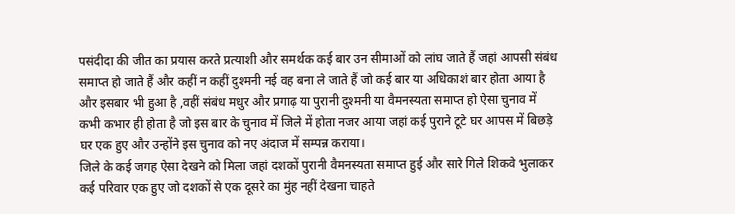पसंदीदा की जीत का प्रयास करते प्रत्याशी और समर्थक कई बार उन सीमाओं को लांघ जाते हैं जहां आपसी संबंध समाप्त हो जाते हैं और कहीं न कहीं दुश्मनी नई वह बना ले जाते हैं जो कई बार या अधिकाशं बार होता आया है और इसबार भी हुआ है ,वहीं संबंध मधुर और प्रगाढ़ या पुरानी दुश्मनी या वैमनस्यता समाप्त हो ऐसा चुनाव में कभी कभार ही होता है जो इस बार के चुनाव में जिले में होता नजर आया जहां कई पुराने टूटे घर आपस में बिछड़े घर एक हुए और उन्होंने इस चुनाव को नए अंदाज में सम्पन्न कराया।
जिले के कई जगह ऐसा देखने को मिला जहां दशकों पुरानी वैमनस्यता समाप्त हुई और सारे गिले शिकवे भुलाकर कई परिवार एक हुए जो दशकों से एक दूसरे का मुंह नहीं देखना चाहते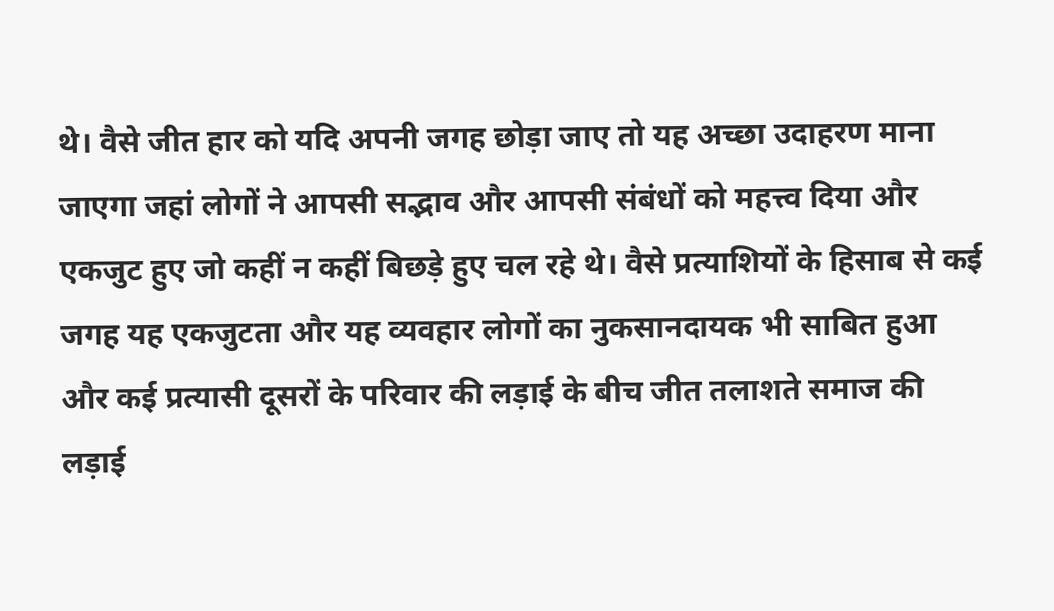थे। वैसे जीत हार को यदि अपनी जगह छोड़ा जाए तो यह अच्छा उदाहरण माना जाएगा जहां लोगों ने आपसी सद्भाव और आपसी संबंधों को महत्त्व दिया और एकजुट हुए जो कहीं न कहीं बिछड़े हुए चल रहे थे। वैसे प्रत्याशियों के हिसाब से कई जगह यह एकजुटता और यह व्यवहार लोगों का नुकसानदायक भी साबित हुआ और कई प्रत्यासी दूसरों के परिवार की लड़ाई के बीच जीत तलाशते समाज की लड़ाई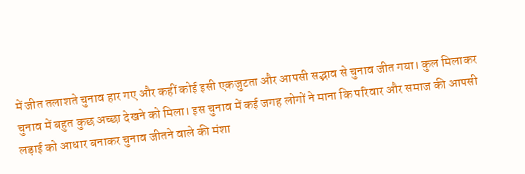में जीत तलाशते चुनाव हार गए और कहीं कोई इसी एकजुटता और आपसी सद्भाव से चुनाव जीत गया। कुल मिलाकर चुनाव में बहुत कुछ अच्छा देखने को मिला। इस चुनाव में कई जगह लोगों ने माना कि परिवार और समाज की आपसी लड़ाई को आधार बनाकर चुनाव जीतने वाले की मंशा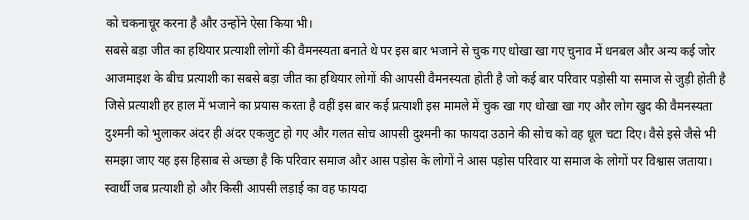को चकनाचूर करना है और उन्होंने ऐसा किया भी।
सबसे बड़ा जीत का हथियार प्रत्याशी लोगों की वैमनस्यता बनाते थे पर इस बार भजाने से चुक गए धोखा खा गए चुनाव में धनबल और अन्य कई जोर आजमाइश के बीच प्रत्याशी का सबसे बड़ा जीत का हथियार लोगों की आपसी वैमनस्यता होती है जो कई बार परिवार पड़ोसी या समाज से जुड़ी होती है जिसे प्रत्याशी हर हाल में भजाने का प्रयास करता है वहीं इस बार कई प्रत्याशी इस मामले में चुक खा गए धोखा खा गए और लोग खुद की वैमनस्यता दुश्मनी को भुलाकर अंदर ही अंदर एकजुट हो गए और गलत सोच आपसी दुश्मनी का फायदा उठाने की सोच को वह धूल चटा दिए। वैसे इसे जैसे भी समझा जाए यह इस हिसाब से अच्छा है कि परिवार समाज और आस पड़ोस के लोगों ने आस पड़ोस परिवार या समाज के लोगों पर विश्वास जताया। स्वार्थी जब प्रत्याशी हो और किसी आपसी लड़ाई का वह फायदा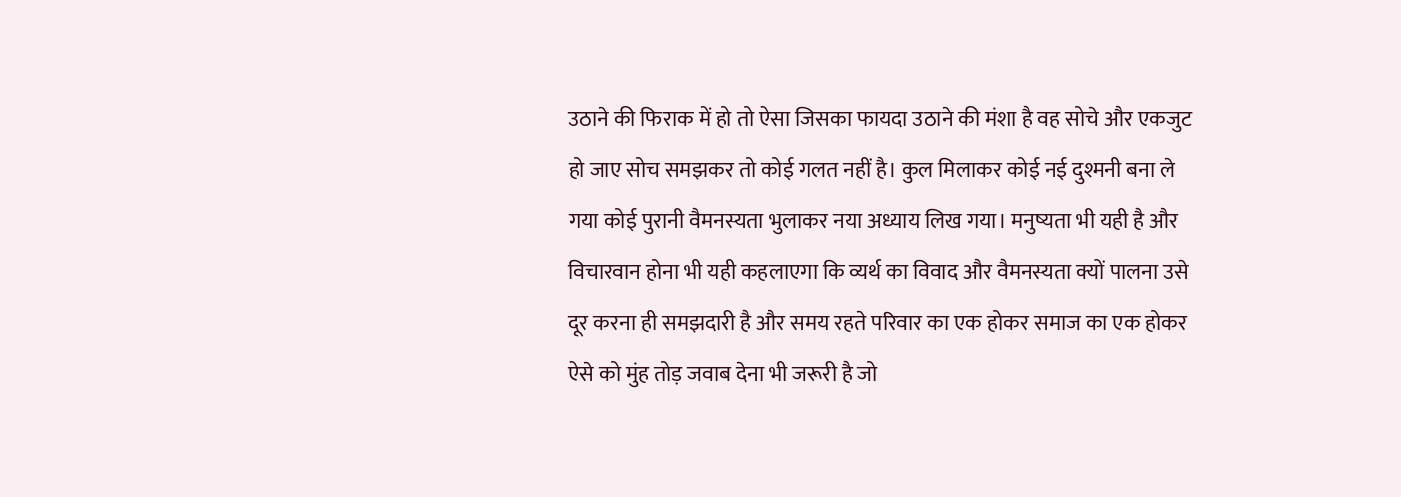उठाने की फिराक में हो तो ऐसा जिसका फायदा उठाने की मंशा है वह सोचे और एकजुट हो जाए सोच समझकर तो कोई गलत नहीं है। कुल मिलाकर कोई नई दुश्मनी बना ले गया कोई पुरानी वैमनस्यता भुलाकर नया अध्याय लिख गया। मनुष्यता भी यही है और विचारवान होना भी यही कहलाएगा कि व्यर्थ का विवाद और वैमनस्यता क्यों पालना उसे दूर करना ही समझदारी है और समय रहते परिवार का एक होकर समाज का एक होकर ऐसे को मुंह तोड़ जवाब देना भी जरूरी है जो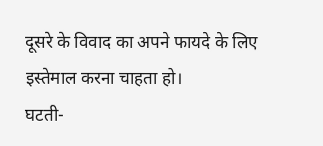दूसरे के विवाद का अपने फायदे के लिए इस्तेमाल करना चाहता हो।
घटती-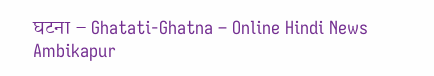घटना – Ghatati-Ghatna – Online Hindi News Ambikapur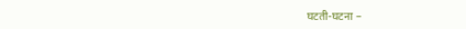घटती-घटना –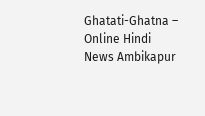Ghatati-Ghatna – Online Hindi News Ambikapur